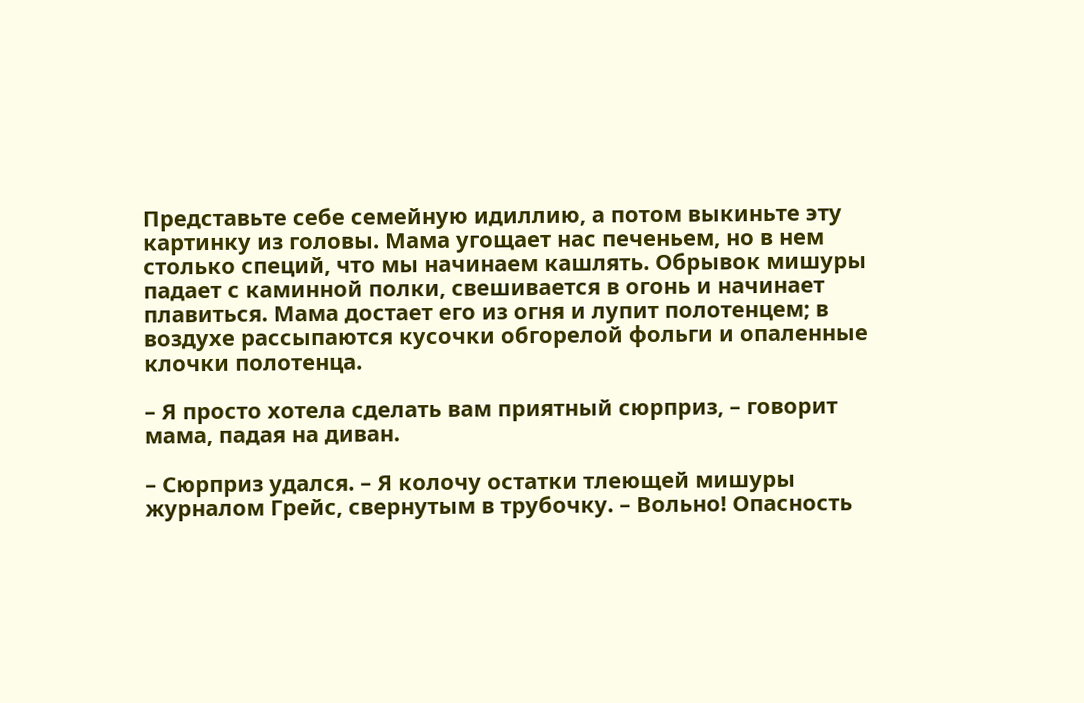Представьте себе семейную идиллию, а потом выкиньте эту картинку из головы. Мама угощает нас печеньем, но в нем столько специй, что мы начинаем кашлять. Обрывок мишуры падает с каминной полки, свешивается в огонь и начинает плавиться. Мама достает его из огня и лупит полотенцем; в воздухе рассыпаются кусочки обгорелой фольги и опаленные клочки полотенца.

– Я просто хотела сделать вам приятный сюрприз, – говорит мама, падая на диван.

– Сюрприз удался. – Я колочу остатки тлеющей мишуры журналом Грейс, свернутым в трубочку. – Вольно! Опасность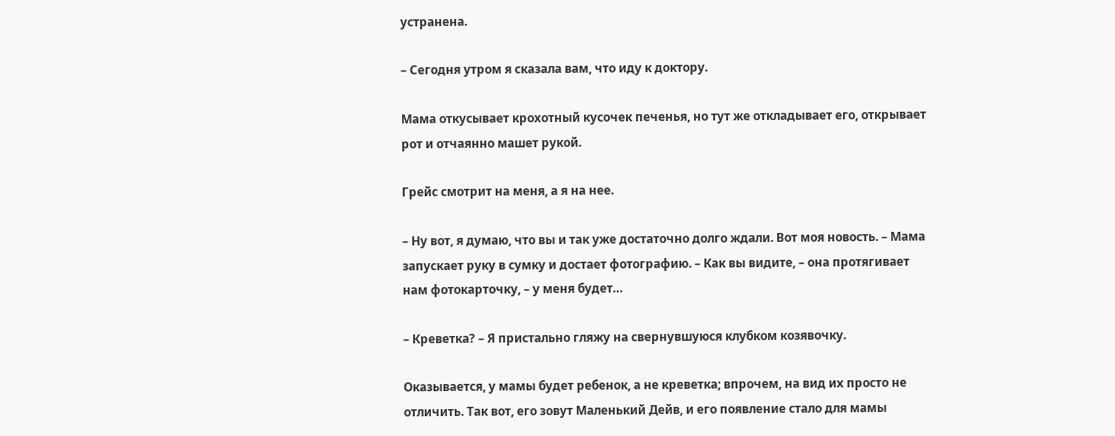устранена.

– Сегодня утром я сказала вам, что иду к доктору.

Мама откусывает крохотный кусочек печенья, но тут же откладывает его, открывает рот и отчаянно машет рукой.

Грейс смотрит на меня, а я на нее.

– Ну вот, я думаю, что вы и так уже достаточно долго ждали. Вот моя новость. – Мама запускает руку в сумку и достает фотографию. – Как вы видите, – она протягивает нам фотокарточку, – у меня будет…

– Креветка? – Я пристально гляжу на свернувшуюся клубком козявочку.

Оказывается, у мамы будет ребенок, а не креветка; впрочем, на вид их просто не отличить. Так вот, его зовут Маленький Дейв, и его появление стало для мамы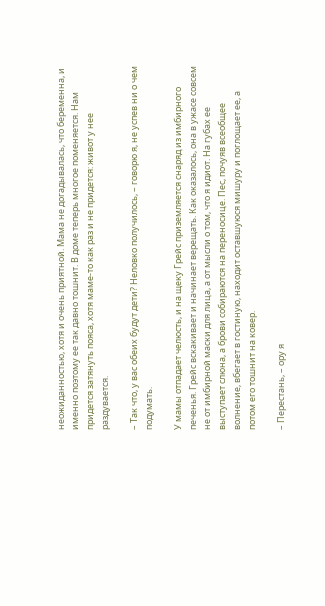неожиданностью, хотя и очень приятной. Мама не догадывалась, что беременна, и именно поэтому ее так давно тошнит. В доме теперь многое поменяется. Нам придется затянуть пояса, хотя маме-то как раз и не придется: живот у нее раздувается.

– Так что, у вас обеих будут дети? Неловко получилось, – говорю я, не успев ни о чем подумать.

У мамы отпадает челюсть, и на щеку Грейс приземляется снаряд из имбирного печенья. Грейс вскакивает и начинает верещать. Как оказалось, она в ужасе совсем не от имбирной маски для лица, а от мысли о том, что я идиот. На губах ее выступает слюна, а брови собираются на переносице. Пес, почуяв всеобщее волнение, вбегает в гостиную, находит оставшуюся мишуру и поглощает ее, а потом его тошнит на ковер.

– Перестань, – ору я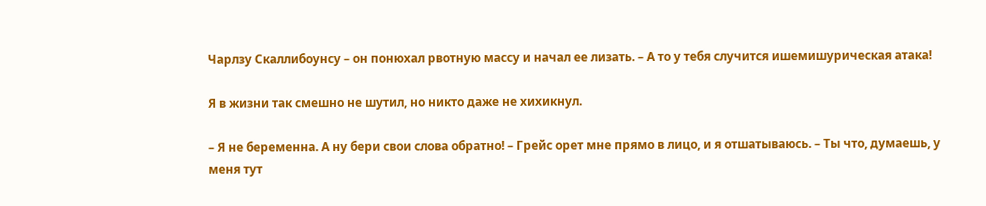Чарлзу Скаллибоунсу – он понюхал рвотную массу и начал ее лизать. – А то у тебя случится ишемишурическая атака!

Я в жизни так смешно не шутил, но никто даже не хихикнул.

– Я не беременна. А ну бери свои слова обратно! – Грейс орет мне прямо в лицо, и я отшатываюсь. – Ты что, думаешь, у меня тут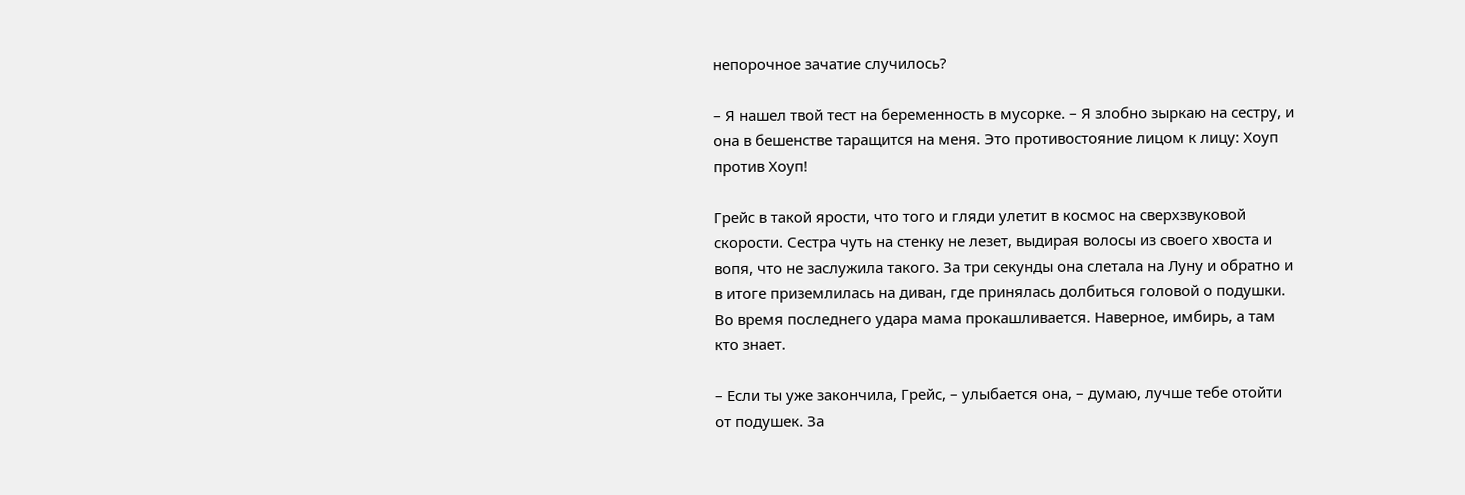непорочное зачатие случилось?

– Я нашел твой тест на беременность в мусорке. – Я злобно зыркаю на сестру, и она в бешенстве таращится на меня. Это противостояние лицом к лицу: Хоуп против Хоуп!

Грейс в такой ярости, что того и гляди улетит в космос на сверхзвуковой скорости. Сестра чуть на стенку не лезет, выдирая волосы из своего хвоста и вопя, что не заслужила такого. За три секунды она слетала на Луну и обратно и в итоге приземлилась на диван, где принялась долбиться головой о подушки. Во время последнего удара мама прокашливается. Наверное, имбирь, а там кто знает.

– Если ты уже закончила, Грейс, – улыбается она, – думаю, лучше тебе отойти от подушек. За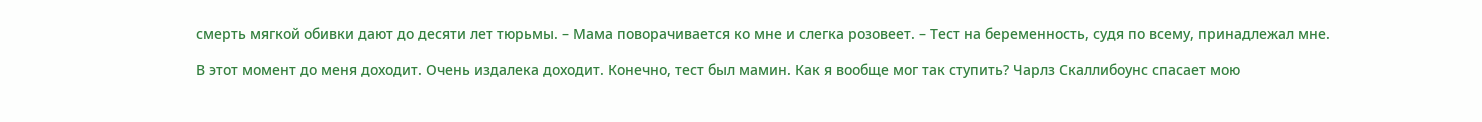смерть мягкой обивки дают до десяти лет тюрьмы. – Мама поворачивается ко мне и слегка розовеет. – Тест на беременность, судя по всему, принадлежал мне.

В этот момент до меня доходит. Очень издалека доходит. Конечно, тест был мамин. Как я вообще мог так ступить? Чарлз Скаллибоунс спасает мою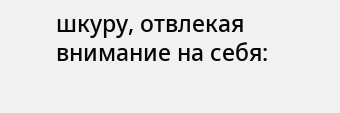шкуру, отвлекая внимание на себя: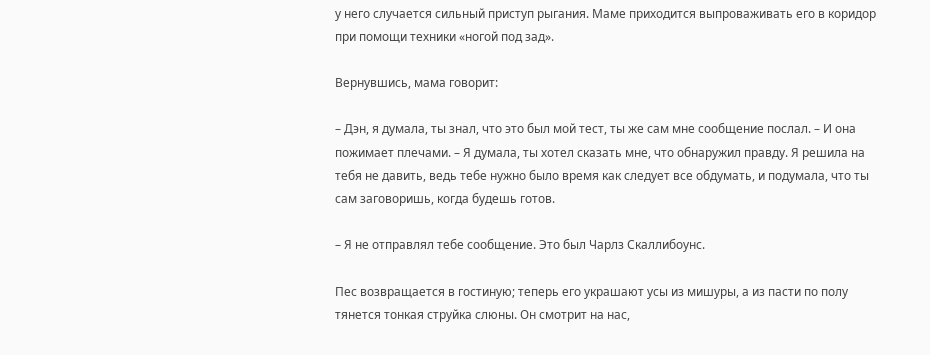у него случается сильный приступ рыгания. Маме приходится выпроваживать его в коридор при помощи техники «ногой под зад».

Вернувшись, мама говорит:

– Дэн, я думала, ты знал, что это был мой тест, ты же сам мне сообщение послал. – И она пожимает плечами. – Я думала, ты хотел сказать мне, что обнаружил правду. Я решила на тебя не давить, ведь тебе нужно было время как следует все обдумать, и подумала, что ты сам заговоришь, когда будешь готов.

– Я не отправлял тебе сообщение. Это был Чарлз Скаллибоунс.

Пес возвращается в гостиную; теперь его украшают усы из мишуры, а из пасти по полу тянется тонкая струйка слюны. Он смотрит на нас,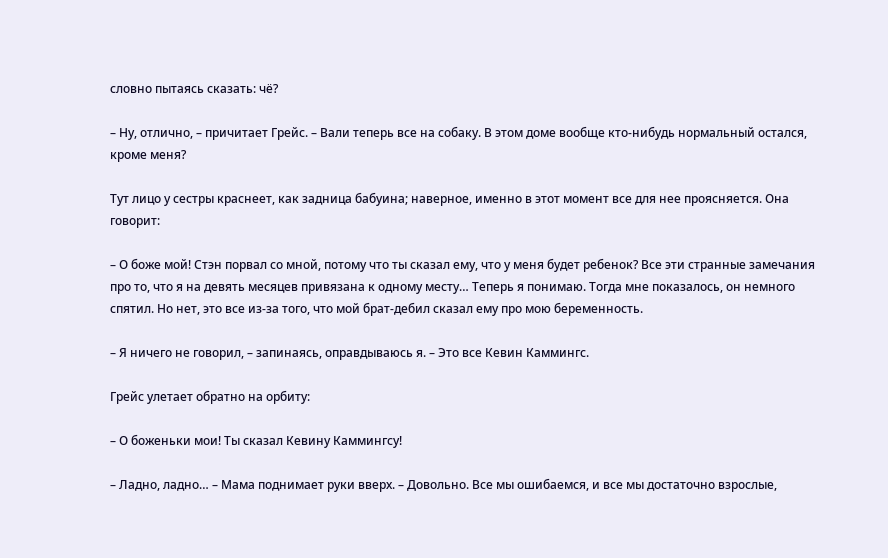словно пытаясь сказать: чё?

– Ну, отлично, – причитает Грейс. – Вали теперь все на собаку. В этом доме вообще кто-нибудь нормальный остался, кроме меня?

Тут лицо у сестры краснеет, как задница бабуина; наверное, именно в этот момент все для нее проясняется. Она говорит:

– О боже мой! Стэн порвал со мной, потому что ты сказал ему, что у меня будет ребенок? Все эти странные замечания про то, что я на девять месяцев привязана к одному месту… Теперь я понимаю. Тогда мне показалось, он немного спятил. Но нет, это все из-за того, что мой брат-дебил сказал ему про мою беременность.

– Я ничего не говорил, – запинаясь, оправдываюсь я. – Это все Кевин Каммингс.

Грейс улетает обратно на орбиту:

– О боженьки мои! Ты сказал Кевину Каммингсу!

– Ладно, ладно… – Мама поднимает руки вверх. – Довольно. Все мы ошибаемся, и все мы достаточно взрослые,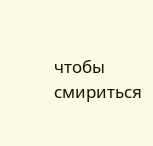чтобы смириться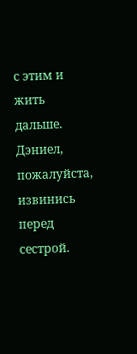с этим и жить дальше. Дэниел, пожалуйста, извинись перед сестрой.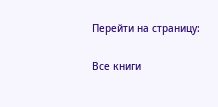Перейти на страницу:

Все книги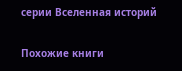серии Вселенная историй

Похожие книги